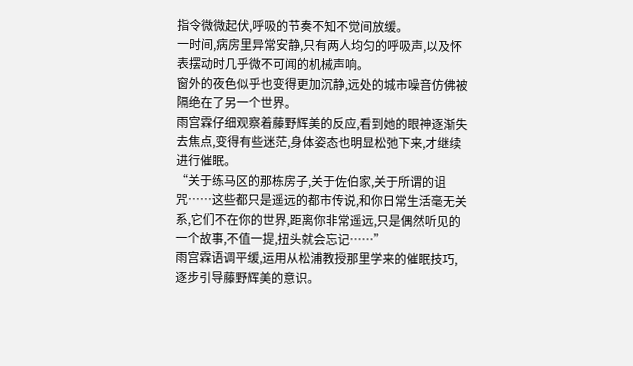指令微微起伏,呼吸的节奏不知不觉间放缓。
一时间,病房里异常安静,只有两人均匀的呼吸声,以及怀表摆动时几乎微不可闻的机械声响。
窗外的夜色似乎也变得更加沉静,远处的城市噪音仿佛被隔绝在了另一个世界。
雨宫霖仔细观察着藤野辉美的反应,看到她的眼神逐渐失去焦点,变得有些迷茫,身体姿态也明显松弛下来,才继续进行催眠。
“关于练马区的那栋房子,关于佐伯家,关于所谓的诅咒……这些都只是遥远的都市传说,和你日常生活毫无关系,它们不在你的世界,距离你非常遥远,只是偶然听见的一个故事,不值一提,扭头就会忘记……”
雨宫霖语调平缓,运用从松浦教授那里学来的催眠技巧,逐步引导藤野辉美的意识。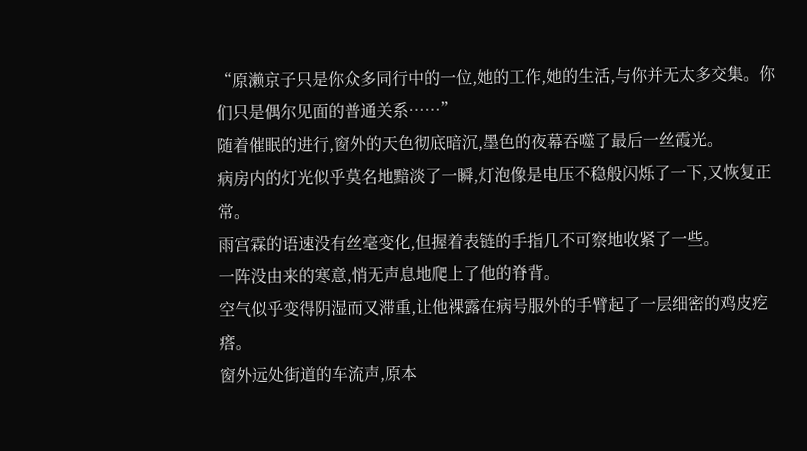“原濑京子只是你众多同行中的一位,她的工作,她的生活,与你并无太多交集。你们只是偶尔见面的普通关系……”
随着催眠的进行,窗外的天色彻底暗沉,墨色的夜幕吞噬了最后一丝霞光。
病房内的灯光似乎莫名地黯淡了一瞬,灯泡像是电压不稳般闪烁了一下,又恢复正常。
雨宫霖的语速没有丝毫变化,但握着表链的手指几不可察地收紧了一些。
一阵没由来的寒意,悄无声息地爬上了他的脊背。
空气似乎变得阴湿而又滞重,让他裸露在病号服外的手臂起了一层细密的鸡皮疙瘩。
窗外远处街道的车流声,原本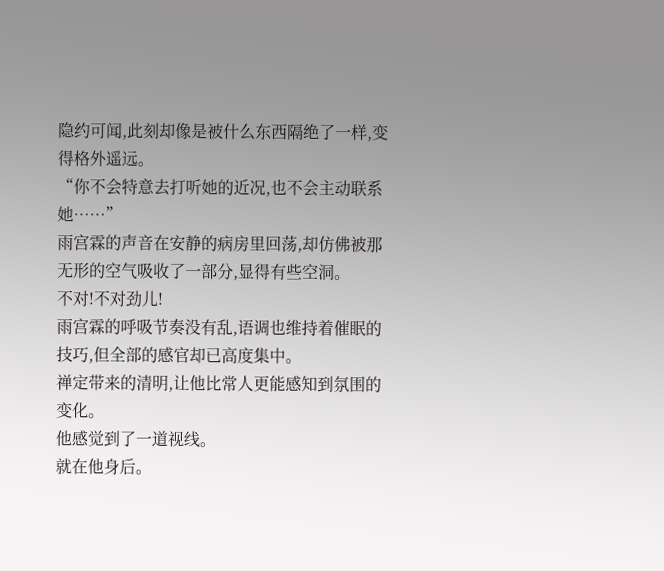隐约可闻,此刻却像是被什么东西隔绝了一样,变得格外遥远。
“你不会特意去打听她的近况,也不会主动联系她……”
雨宫霖的声音在安静的病房里回荡,却仿佛被那无形的空气吸收了一部分,显得有些空洞。
不对!不对劲儿!
雨宫霖的呼吸节奏没有乱,语调也维持着催眠的技巧,但全部的感官却已高度集中。
禅定带来的清明,让他比常人更能感知到氛围的变化。
他感觉到了一道视线。
就在他身后。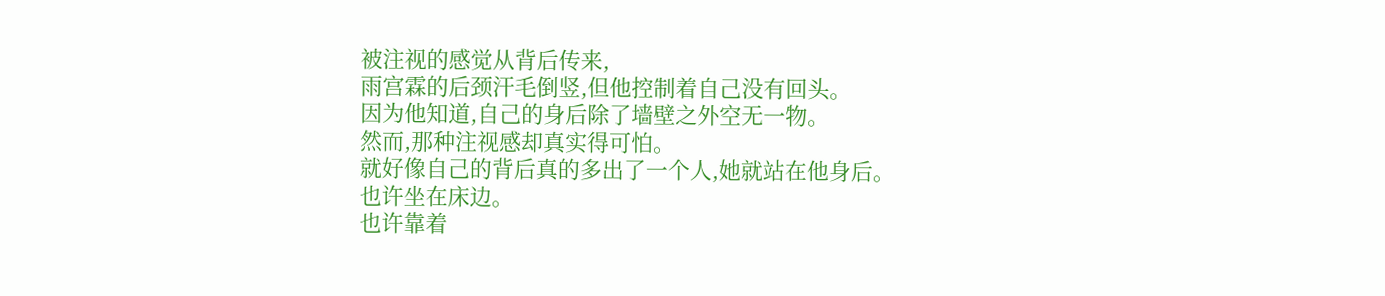被注视的感觉从背后传来,
雨宫霖的后颈汗毛倒竖,但他控制着自己没有回头。
因为他知道,自己的身后除了墙壁之外空无一物。
然而,那种注视感却真实得可怕。
就好像自己的背后真的多出了一个人,她就站在他身后。
也许坐在床边。
也许靠着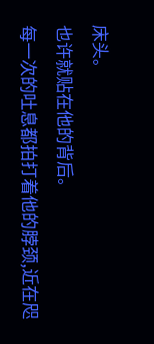床头。
也许就贴在他的背后。
每一次的吐息都拍打着他的脖颈,近在咫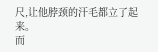尺,让他脖颈的汗毛都立了起来。
而